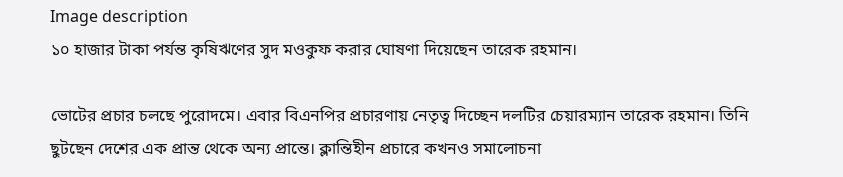Image description
১০ হাজার টাকা পর্যন্ত কৃষিঋণের সুদ মওকুফ করার ঘোষণা দিয়েছেন তারেক রহমান।

ভোটের প্রচার চলছে পুরোদমে। এবার বিএনপির প্রচারণায় নেতৃত্ব দিচ্ছেন দলটির চেয়ারম্যান তারেক রহমান। তিনি ছুটছেন দেশের এক প্রান্ত থেকে অন্য প্রান্তে। ক্লান্তিহীন প্রচারে কখনও সমালোচনা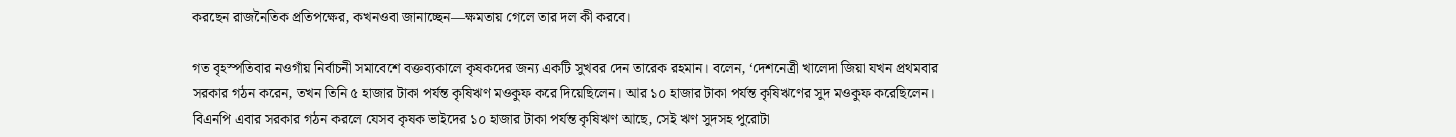করছেন রাজনৈতিক প্রতিপক্ষের, কখনওবা জানাচ্ছেন—ক্ষমতায় গেলে তার দল কী করবে।

গত বৃহস্পতিবার নওগাঁয় নির্বাচনী সমাবেশে বক্তব্যকালে কৃষকদের জন্য একটি সুখবর দেন তারেক রহমান। বলেন, ‘দেশনেত্রী খালেদা জিয়া যখন প্রথমবার সরকার গঠন করেন, তখন তিনি ৫ হাজার টাকা পর্যন্ত কৃষিঋণ মওকুফ করে দিয়েছিলেন। আর ১০ হাজার টাকা পর্যন্ত কৃষিঋণের সুদ মওকুফ করেছিলেন। বিএনপি এবার সরকার গঠন করলে যেসব কৃষক ভাইদের ১০ হাজার টাকা পর্যন্ত কৃষিঋণ আছে, সেই ঋণ সুদসহ পুরোটা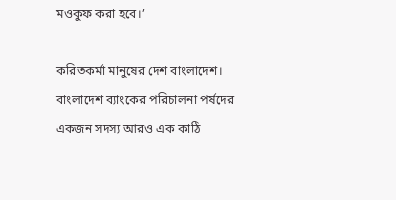মওকুফ করা হবে।’

করিতকর্মা মানুষের দেশ বাংলাদেশ। বাংলাদেশ ব্যাংকের পরিচালনা পর্ষদের একজন সদস্য আরও এক কাঠি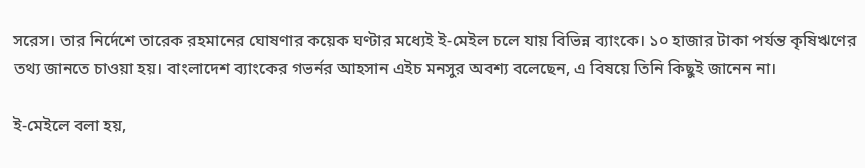সরেস। তার নির্দেশে তারেক রহমানের ঘোষণার কয়েক ঘণ্টার মধ্যেই ই-মেইল চলে যায় বিভিন্ন ব্যাংকে। ১০ হাজার টাকা পর্যন্ত কৃষিঋণের তথ্য জানতে চাওয়া হয়। বাংলাদেশ ব্যাংকের গভর্নর আহসান এইচ মনসুর অবশ্য বলেছেন, এ বিষয়ে তিনি কিছুই জানেন না।

ই-মেইলে বলা হয়,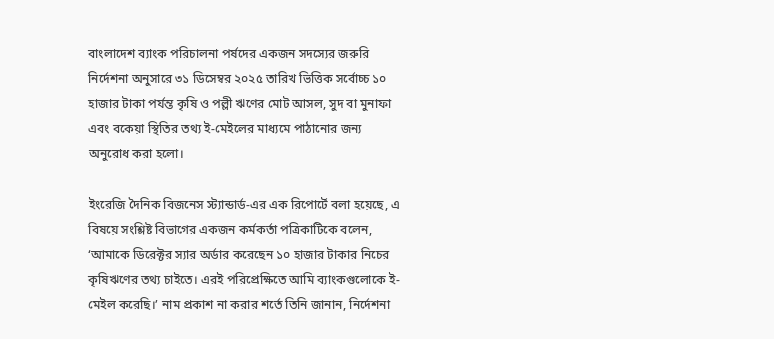বাংলাদেশ ব্যাংক পরিচালনা পর্ষদের একজন সদস্যের জরুরি নির্দেশনা অনুসারে ৩১ ডিসেম্বর ২০২৫ তারিখ ভিত্তিক সর্বোচ্চ ১০ হাজার টাকা পর্যন্ত কৃষি ও পল্লী ঋণের মোট আসল, সুদ বা মুনাফা এবং বকেয়া স্থিতির তথ্য ই-মেইলের মাধ্যমে পাঠানোর জন্য অনুরোধ করা হলো।

ইংরেজি দৈনিক বিজনেস স্ট্যান্ডার্ড-এর এক রিপোর্টে বলা হয়েছে, এ বিষয়ে সংশ্লিষ্ট বিভাগের একজন কর্মকর্তা পত্রিকাটিকে বলেন, ‘আমাকে ডিরেক্টর স্যার অর্ডার করেছেন ১০ হাজার টাকার নিচের কৃষিঋণের তথ্য চাইতে। এরই পরিপ্রেক্ষিতে আমি ব্যাংকগুলোকে ই-মেইল করেছি।’ নাম প্রকাশ না করার শর্তে তিনি জানান, নির্দেশনা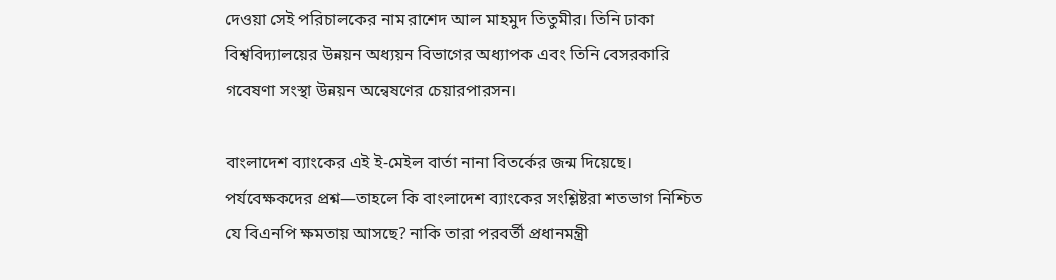দেওয়া সেই পরিচালকের নাম রাশেদ আল মাহমুদ তিতুমীর। তিনি ঢাকা বিশ্ববিদ্যালয়ের উন্নয়ন অধ্যয়ন বিভাগের অধ্যাপক এবং তিনি বেসরকারি গবেষণা সংস্থা উন্নয়ন অন্বেষণের চেয়ারপারসন।

বাংলাদেশ ব্যাংকের এই ই-মেইল বার্তা নানা বিতর্কের জন্ম দিয়েছে। পর্যবেক্ষকদের প্রশ্ন—তাহলে কি বাংলাদেশ ব্যাংকের সংশ্লিষ্টরা শতভাগ নিশ্চিত যে বিএনপি ক্ষমতায় আসছে? নাকি তারা পরবর্তী প্রধানমন্ত্রী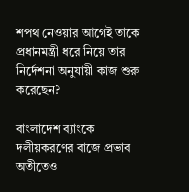শপথ নেওয়ার আগেই তাকে প্রধানমন্ত্রী ধরে নিয়ে তার নির্দেশনা অনুযায়ী কাজ শুরু করেছেন?

বাংলাদেশ ব্যাংকে দলীয়করণের বাজে প্রভাব অতীতেও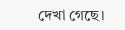দেখা গেছে।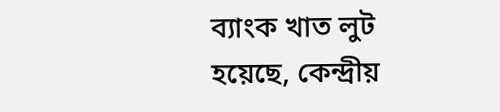ব্যাংক খাত লুট হয়েছে, কেন্দ্রীয়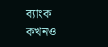ব্যাংক কখনও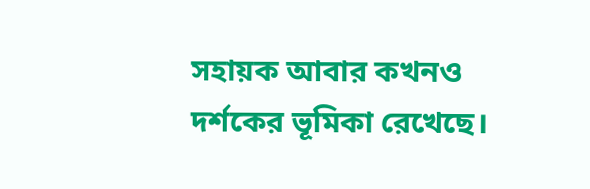সহায়ক আবার কখনও দর্শকের ভূমিকা রেখেছে।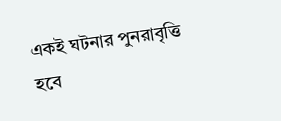একই ঘটনার পুনরাবৃত্তি হবে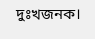দুঃখজনক।